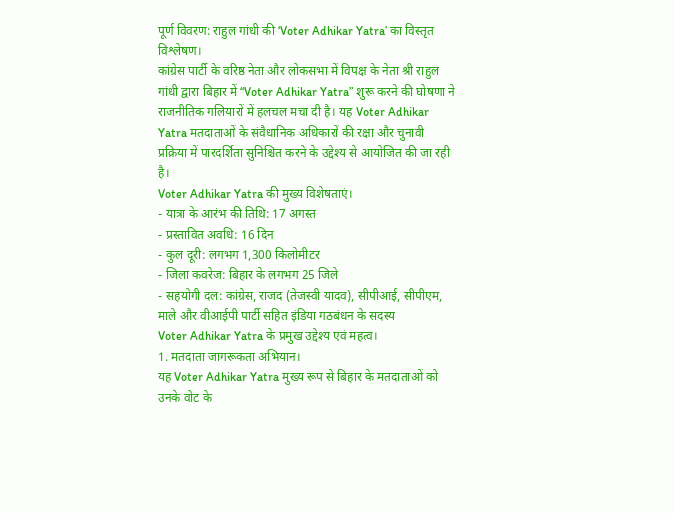पूर्ण विवरण: राहुल गांधी की ‘Voter Adhikar Yatra’ का विस्तृत विश्लेषण।
कांग्रेस पार्टी के वरिष्ठ नेता और लोकसभा में विपक्ष के नेता श्री राहुल गांधी द्वारा बिहार में “Voter Adhikar Yatra” शुरू करने की घोषणा ने राजनीतिक गलियारों में हलचल मचा दी है। यह Voter Adhikar Yatra मतदाताओं के संवैधानिक अधिकारों की रक्षा और चुनावी प्रक्रिया में पारदर्शिता सुनिश्चित करने के उद्देश्य से आयोजित की जा रही है।
Voter Adhikar Yatra की मुख्य विशेषताएं।
- यात्रा के आरंभ की तिथि: 17 अगस्त
- प्रस्तावित अवधि: 16 दिन
- कुल दूरी: लगभग 1,300 किलोमीटर
- जिला कवरेज: बिहार के लगभग 25 जिले
- सहयोगी दल: कांग्रेस, राजद (तेजस्वी यादव), सीपीआई, सीपीएम, माले और वीआईपी पार्टी सहित इंडिया गठबंधन के सदस्य
Voter Adhikar Yatra के प्रमुख उद्देश्य एवं महत्व।
1. मतदाता जागरूकता अभियान।
यह Voter Adhikar Yatra मुख्य रूप से बिहार के मतदाताओं को उनके वोट के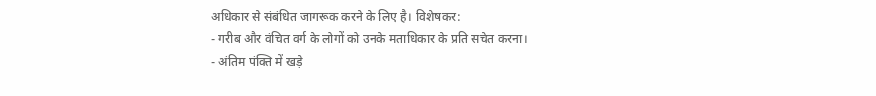अधिकार से संबंधित जागरूक करने के लिए है। विशेषकर:
- गरीब और वंचित वर्ग के लोगों को उनके मताधिकार के प्रति सचेत करना।
- अंतिम पंक्ति में खड़े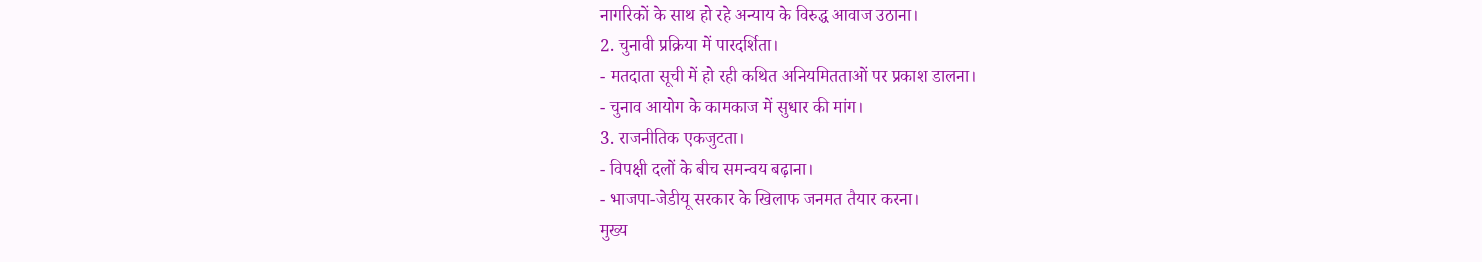नागरिकों के साथ हो रहे अन्याय के विरुद्ध आवाज उठाना।
2. चुनावी प्रक्रिया में पारदर्शिता।
- मतदाता सूची में हो रही कथित अनियमितताओं पर प्रकाश डालना।
- चुनाव आयोग के कामकाज में सुधार की मांग।
3. राजनीतिक एकजुटता।
- विपक्षी दलों के बीच समन्वय बढ़ाना।
- भाजपा-जेडीयू सरकार के खिलाफ जनमत तैयार करना।
मुख्य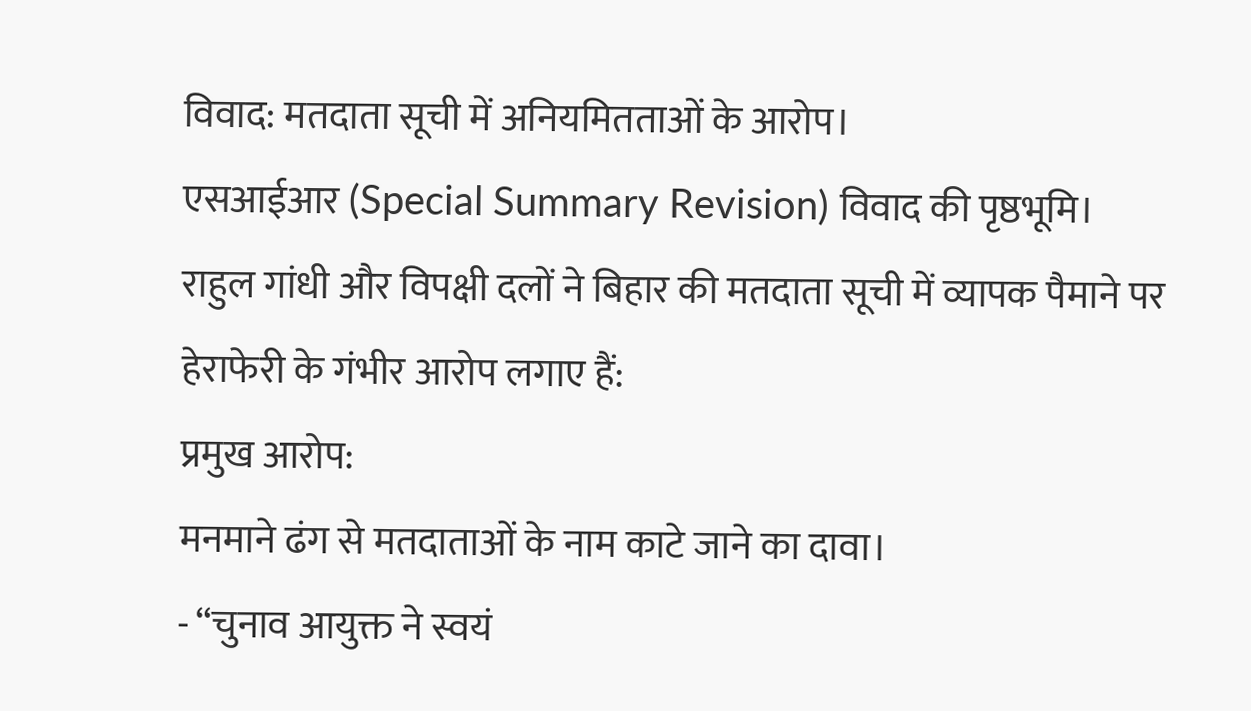विवाद: मतदाता सूची में अनियमितताओं के आरोप।
एसआईआर (Special Summary Revision) विवाद की पृष्ठभूमि।
राहुल गांधी और विपक्षी दलों ने बिहार की मतदाता सूची में व्यापक पैमाने पर हेराफेरी के गंभीर आरोप लगाए हैं:
प्रमुख आरोप:
मनमाने ढंग से मतदाताओं के नाम काटे जाने का दावा।
- “चुनाव आयुक्त ने स्वयं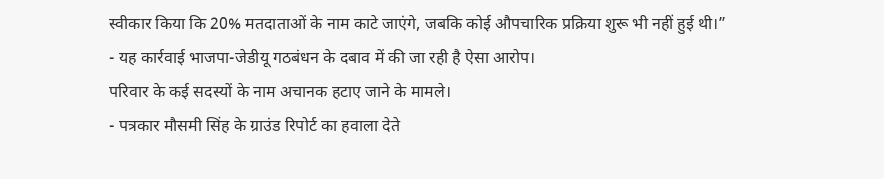स्वीकार किया कि 20% मतदाताओं के नाम काटे जाएंगे, जबकि कोई औपचारिक प्रक्रिया शुरू भी नहीं हुई थी।”
- यह कार्रवाई भाजपा-जेडीयू गठबंधन के दबाव में की जा रही है ऐसा आरोप।
परिवार के कई सदस्यों के नाम अचानक हटाए जाने के मामले।
- पत्रकार मौसमी सिंह के ग्राउंड रिपोर्ट का हवाला देते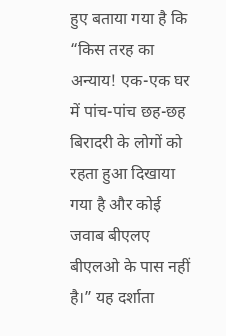हुए बताया गया है कि “किस तरह का अन्याय! एक-एक घर में पांच-पांच छह-छह बिरादरी के लोगों को रहता हुआ दिखाया गया है और कोई जवाब बीएलए बीएलओ के पास नहीं है।” यह दर्शाता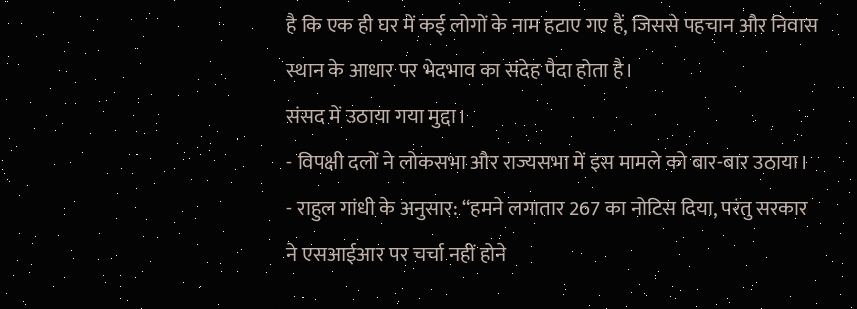है कि एक ही घर में कई लोगों के नाम हटाए गए हैं, जिससे पहचान और निवास स्थान के आधार पर भेदभाव का संदेह पैदा होता है।
संसद में उठाया गया मुद्दा।
- विपक्षी दलों ने लोकसभा और राज्यसभा में इस मामले को बार-बार उठाया।
- राहुल गांधी के अनुसार: “हमने लगातार 267 का नोटिस दिया, परंतु सरकार ने एसआईआर पर चर्चा नहीं होने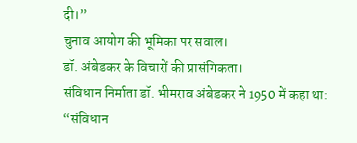दी।”
चुनाव आयोग की भूमिका पर सवाल।
डॉ. अंबेडकर के विचारों की प्रासंगिकता।
संविधान निर्माता डॉ. भीमराव अंबेडकर ने 1950 में कहा था:
“संविधान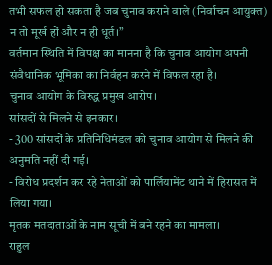तभी सफल हो सकता है जब चुनाव कराने वाले (निर्वाचन आयुक्त) न तो मूर्ख हों और न ही धूर्त।”
वर्तमान स्थिति में विपक्ष का मानना है कि चुनाव आयोग अपनी संवैधानिक भूमिका का निर्वहन करने में विफल रहा है।
चुनाव आयोग के विरुद्ध प्रमुख आरोप।
सांसदों से मिलने से इनकार।
- 300 सांसदों के प्रतिनिधिमंडल को चुनाव आयोग से मिलने की अनुमति नहीं दी गई।
- विरोध प्रदर्शन कर रहे नेताओं को पार्लियामेंट थाने में हिरासत में लिया गया।
मृतक मतदाताओं के नाम सूची में बने रहने का मामला।
राहुल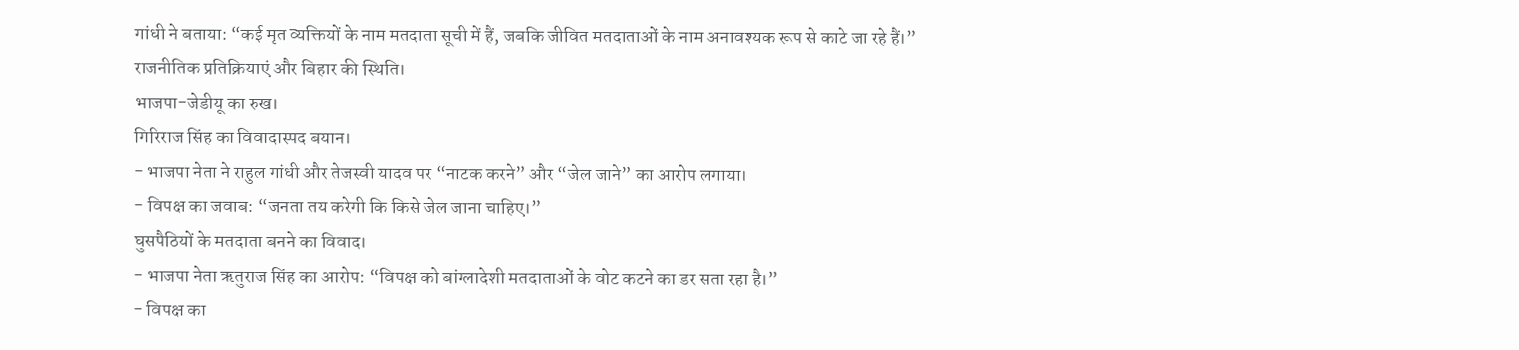गांधी ने बताया: “कई मृत व्यक्तियों के नाम मतदाता सूची में हैं, जबकि जीवित मतदाताओं के नाम अनावश्यक रूप से काटे जा रहे हैं।”
राजनीतिक प्रतिक्रियाएं और बिहार की स्थिति।
भाजपा-जेडीयू का रुख।
गिरिराज सिंह का विवादास्पद बयान।
- भाजपा नेता ने राहुल गांधी और तेजस्वी यादव पर “नाटक करने” और “जेल जाने” का आरोप लगाया।
- विपक्ष का जवाब: “जनता तय करेगी कि किसे जेल जाना चाहिए।”
घुसपैठियों के मतदाता बनने का विवाद।
- भाजपा नेता ऋतुराज सिंह का आरोप: “विपक्ष को बांग्लादेशी मतदाताओं के वोट कटने का डर सता रहा है।”
- विपक्ष का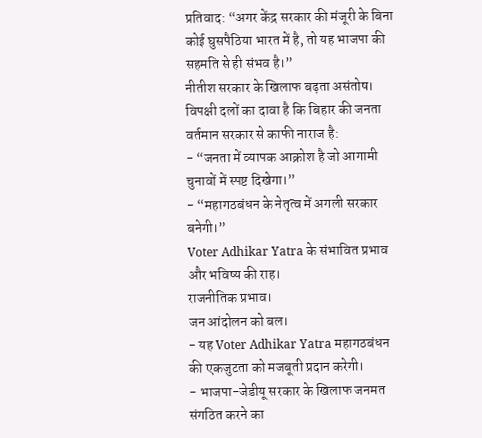प्रतिवाद: “अगर केंद्र सरकार की मंजूरी के बिना कोई घुसपैठिया भारत में है, तो यह भाजपा की सहमति से ही संभव है।”
नीतीश सरकार के खिलाफ बढ़ता असंतोष।
विपक्षी दलों का दावा है कि बिहार की जनता वर्तमान सरकार से काफी नाराज है:
- “जनता में व्यापक आक्रोश है जो आगामी चुनावों में स्पष्ट दिखेगा।”
- “महागठबंधन के नेतृत्व में अगली सरकार बनेगी।”
Voter Adhikar Yatra के संभावित प्रभाव और भविष्य की राह।
राजनीतिक प्रभाव।
जन आंदोलन को बल।
- यह Voter Adhikar Yatra महागठबंधन की एकजुटता को मजबूती प्रदान करेगी।
- भाजपा-जेडीयू सरकार के खिलाफ जनमत संगठित करने का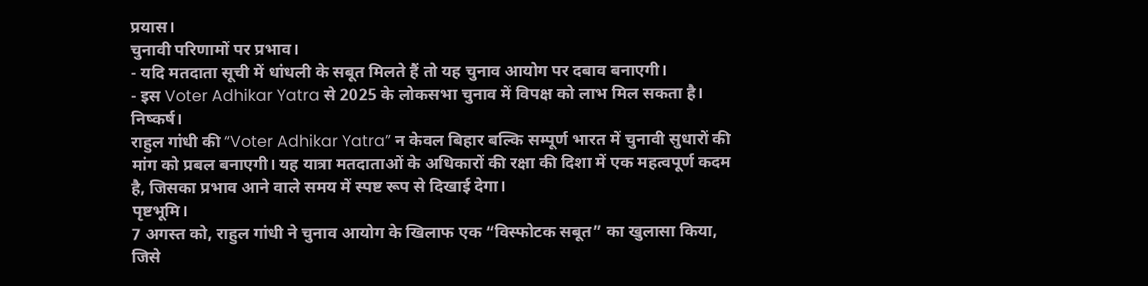प्रयास।
चुनावी परिणामों पर प्रभाव।
- यदि मतदाता सूची में धांधली के सबूत मिलते हैं तो यह चुनाव आयोग पर दबाव बनाएगी।
- इस Voter Adhikar Yatra से 2025 के लोकसभा चुनाव में विपक्ष को लाभ मिल सकता है।
निष्कर्ष।
राहुल गांधी की “Voter Adhikar Yatra” न केवल बिहार बल्कि सम्पूर्ण भारत में चुनावी सुधारों की मांग को प्रबल बनाएगी। यह यात्रा मतदाताओं के अधिकारों की रक्षा की दिशा में एक महत्वपूर्ण कदम है, जिसका प्रभाव आने वाले समय में स्पष्ट रूप से दिखाई देगा।
पृष्टभूमि।
7 अगस्त को, राहुल गांधी ने चुनाव आयोग के खिलाफ एक “विस्फोटक सबूत” का खुलासा किया, जिसे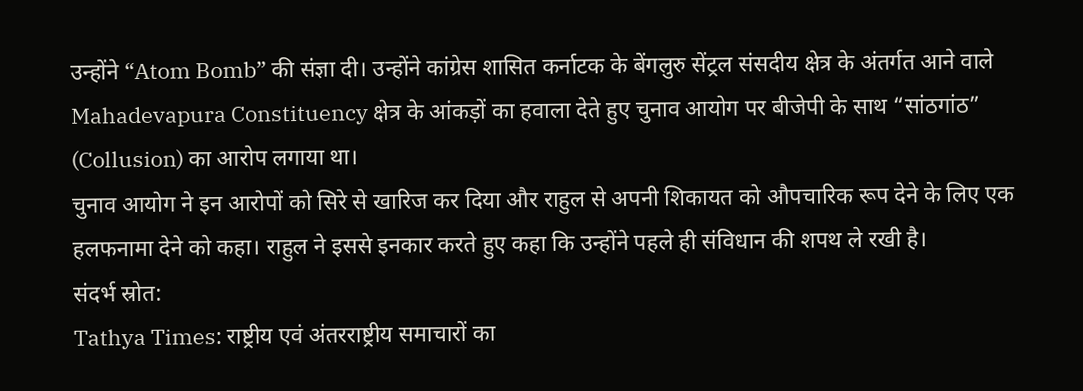उन्होंने “Atom Bomb” की संज्ञा दी। उन्होंने कांग्रेस शासित कर्नाटक के बेंगलुरु सेंट्रल संसदीय क्षेत्र के अंतर्गत आने वाले Mahadevapura Constituency क्षेत्र के आंकड़ों का हवाला देते हुए चुनाव आयोग पर बीजेपी के साथ “सांठगांठ” (Collusion) का आरोप लगाया था।
चुनाव आयोग ने इन आरोपों को सिरे से खारिज कर दिया और राहुल से अपनी शिकायत को औपचारिक रूप देने के लिए एक हलफनामा देने को कहा। राहुल ने इससे इनकार करते हुए कहा कि उन्होंने पहले ही संविधान की शपथ ले रखी है।
संदर्भ स्रोत:
Tathya Times: राष्ट्रीय एवं अंतरराष्ट्रीय समाचारों का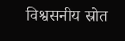विश्वसनीय स्रोत